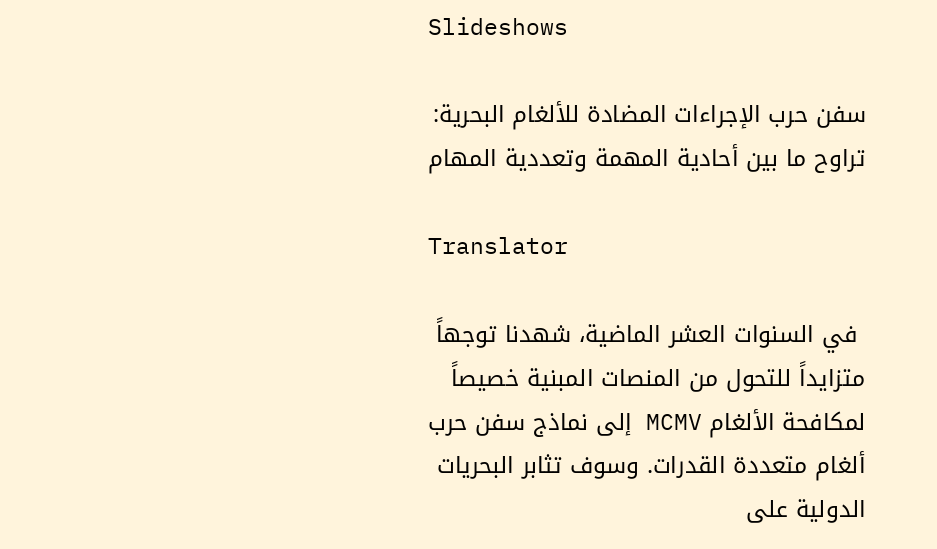Slideshows

سفن حرب الإجراءات المضادة للألغام البحرية: تراوح ما بين أحادية المهمة وتعددية المهام

Translator

 في السنوات العشر الماضية، شهدنا توجهاً متزايداً للتحول من المنصات المبنية خصيصاً لمكافحة الألغام MCMV إلى نماذج سفن حرب ألغام متعددة القدرات. وسوف تثابر البحريات الدولية على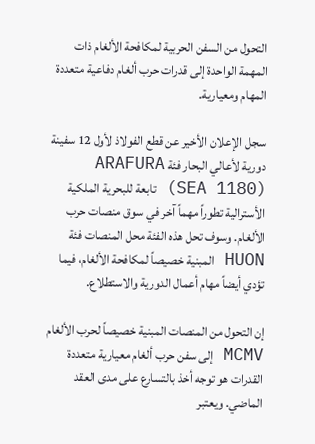التحول من السفن الحربية لمكافحة الألغام ذات المهمة الواحدة إلى قدرات حرب ألغام دفاعية متعددة المهام ومعيارية.

سجل الإعلان الأخير عن قطع الفولاذ لأول 12 سفينة دورية لأعالي البحار فئة ARAFURA (SEA 1180) تابعة للبحرية الملكية الأسترالية تطوراً مهماً آخر في سوق منصات حرب الألغام. وسوف تحل هذه الفئة محل المنصات فئة HUON المبنية خصيصاً لمكافحة الألغام، فيما تؤدي أيضاً مهام أعمال الدورية والاستطلاع.

إن التحول من المنصات المبنية خصيصاً لحرب الألغام MCMV إلى سفن حرب ألغام معيارية متعددة القدرات هو توجه أخذ بالتسارع على مدى العقد الماضي. ويعتبر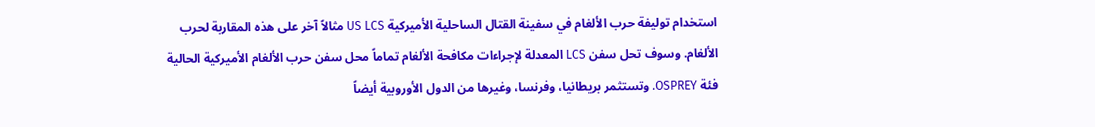استخدام توليفة حرب الألغام في سفينة القتال الساحلية الأميركية US LCS مثالاً آخر على هذه المقاربة لحرب الألغام. وسوف تحل سفن LCS المعدلة لإجراءات مكافحة الألغام تماماً محل سفن حرب الألغام الأميركية الحالية فئة OSPREY. وتستثمر بريطانيا، وفرنسا، وغيرها من الدول الأوروبية أيضاً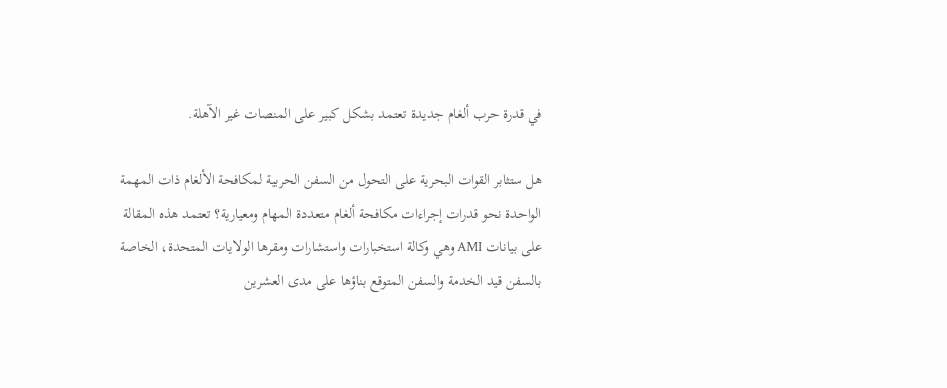في قدرة حرب ألغام جديدة تعتمد بشكل كبير على المنصات غير الآهلة.

هل ستثابر القوات البحرية على التحول من السفن الحربية لمكافحة الألغام ذات المهمة الواحدة نحو قدرات إجراءات مكافحة ألغام متعددة المهام ومعيارية؟ تعتمد هذه المقالة على بيانات AMI وهي وكالة استخبارات واستشارات ومقرها الولايات المتحدة، الخاصة بالسفن قيد الخدمة والسفن المتوقع بناؤها على مدى العشرين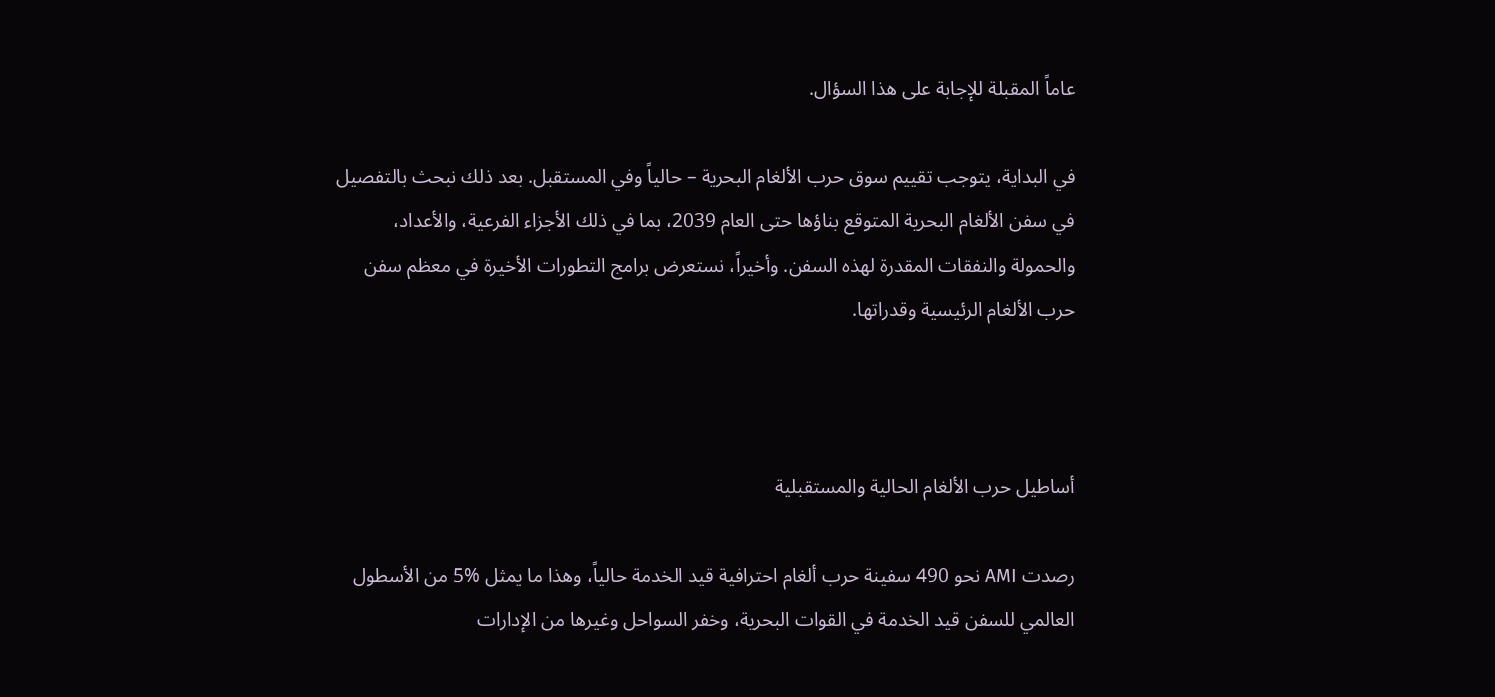عاماً المقبلة للإجابة على هذا السؤال.

في البداية، يتوجب تقييم سوق حرب الألغام البحرية – حالياً وفي المستقبل. بعد ذلك نبحث بالتفصيل في سفن الألغام البحرية المتوقع بناؤها حتى العام 2039، بما في ذلك الأجزاء الفرعية، والأعداد، والحمولة والنفقات المقدرة لهذه السفن. وأخيراً، نستعرض برامج التطورات الأخيرة في معظم سفن حرب الألغام الرئيسية وقدراتها.



أساطيل حرب الألغام الحالية والمستقبلية

رصدت AMI نحو 490 سفينة حرب ألغام احترافية قيد الخدمة حالياً، وهذا ما يمثل %5 من الأسطول العالمي للسفن قيد الخدمة في القوات البحرية، وخفر السواحل وغيرها من الإدارات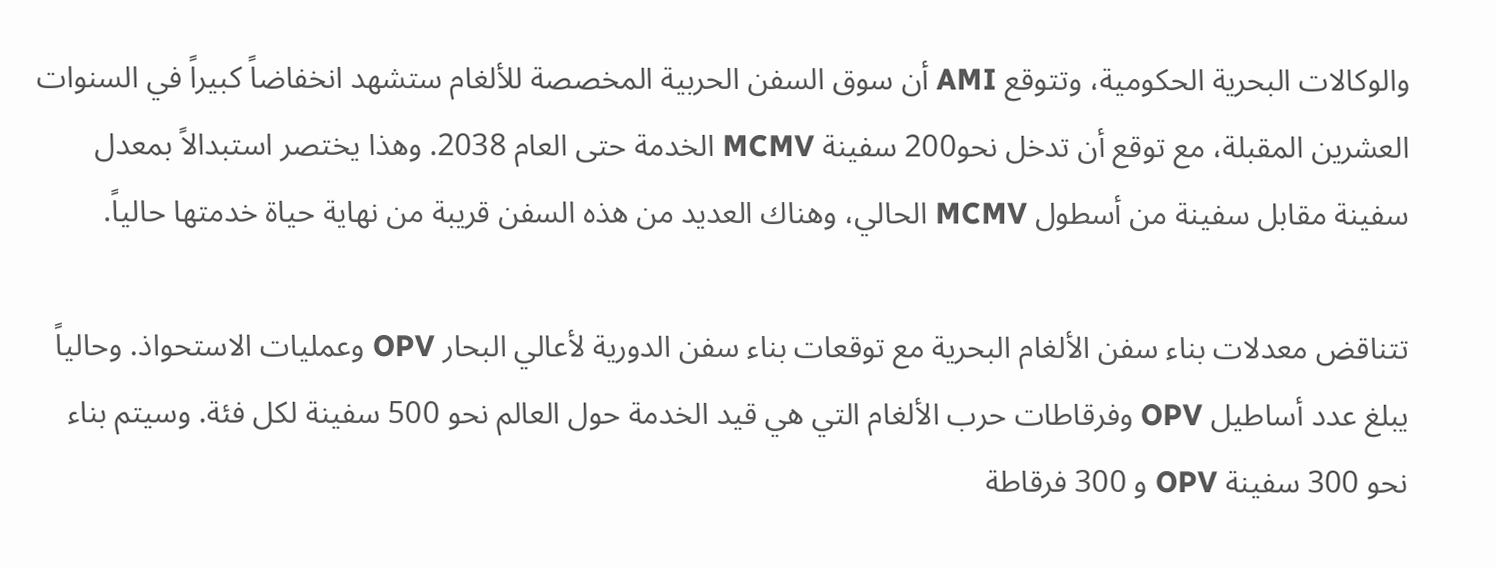والوكالات البحرية الحكومية، وتتوقع AMI أن سوق السفن الحربية المخصصة للألغام ستشهد انخفاضاً كبيراً في السنوات العشرين المقبلة، مع توقع أن تدخل نحو200 سفينة MCMV الخدمة حتى العام 2038. وهذا يختصر استبدالاً بمعدل سفينة مقابل سفينة من أسطول MCMV الحالي، وهناك العديد من هذه السفن قريبة من نهاية حياة خدمتها حالياً.

تتناقض معدلات بناء سفن الألغام البحرية مع توقعات بناء سفن الدورية لأعالي البحار OPV وعمليات الاستحواذ. وحالياً يبلغ عدد أساطيل OPV وفرقاطات حرب الألغام التي هي قيد الخدمة حول العالم نحو 500 سفينة لكل فئة. وسيتم بناء نحو 300 سفينة OPV و 300 فرقاطة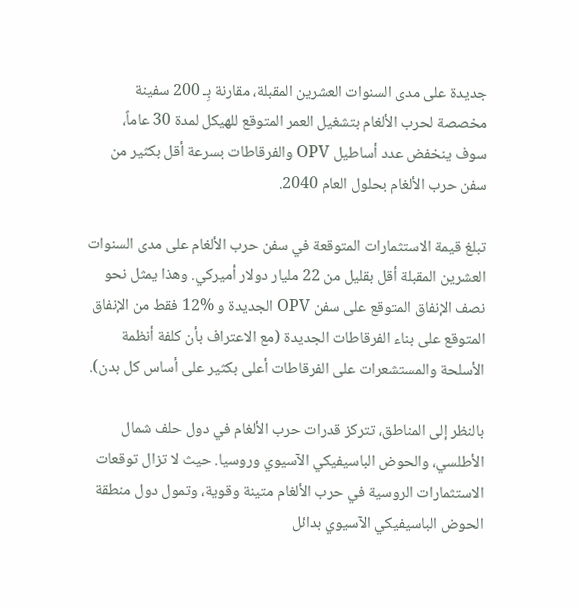جديدة على مدى السنوات العشرين المقبلة، مقارنة بِـ 200 سفينة مخصصة لحرب الألغام بتشغيل العمر المتوقع للهيكل لمدة 30 عاماً، سوف ينخفض عدد أساطيل OPV والفرقاطات بسرعة أقل بكثير من سفن حرب الألغام بحلول العام 2040.

تبلغ قيمة الاستثمارات المتوقعة في سفن حرب الألغام على مدى السنوات العشرين المقبلة أقل بقليل من 22 مليار دولار أميركي. وهذا يمثل نحو نصف الإنفاق المتوقع على سفن OPV الجديدة و %12 فقط من الإنفاق المتوقع على بناء الفرقاطات الجديدة (مع الاعتراف بأن كلفة أنظمة الأسلحة والمستشعرات على الفرقاطات أعلى بكثير على أساس كل بدن).

بالنظر إلى المناطق، تتركز قدرات حرب الألغام في دول حلف شمال الأطلسي، والحوض الباسيفيكي الآسيوي وروسيا. حيث لا تزال توقعات الاستثمارات الروسية في حرب الألغام متينة وقوية، وتمول دول منطقة الحوض الباسيفيكي الآسيوي بدائل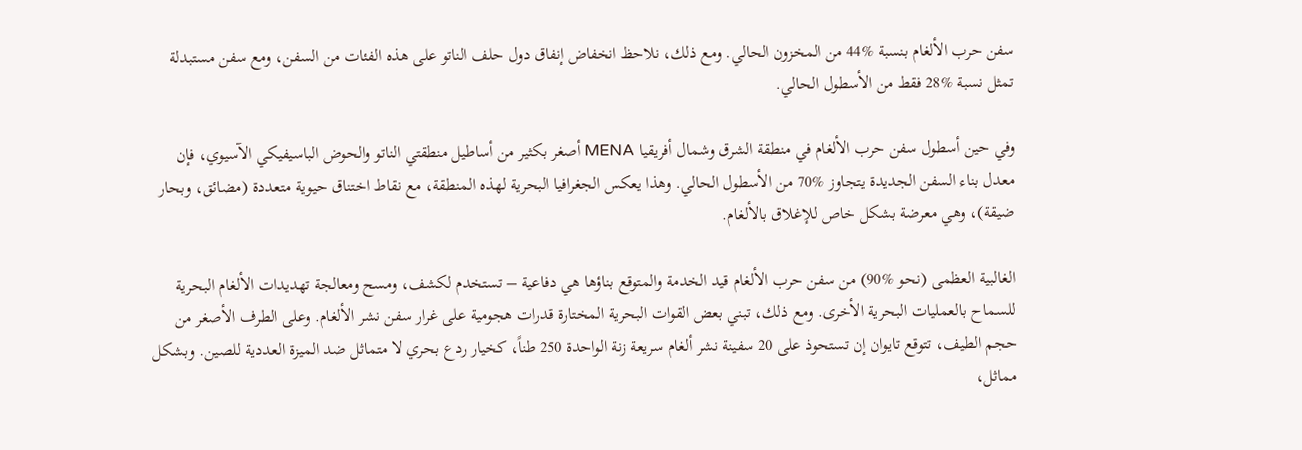سفن حرب الألغام بنسبة %44 من المخزون الحالي. ومع ذلك، نلاحظ انخفاض إنفاق دول حلف الناتو على هذه الفئات من السفن، ومع سفن مستبدلة تمثل نسبة %28 فقط من الأسطول الحالي.

وفي حين أسطول سفن حرب الألغام في منطقة الشرق وشمال أفريقيا MENA أصغر بكثير من أساطيل منطقتي الناتو والحوض الباسيفيكي الآسيوي، فإن معدل بناء السفن الجديدة يتجاوز %70 من الأسطول الحالي. وهذا يعكس الجغرافيا البحرية لهذه المنطقة، مع نقاط اختناق حيوية متعددة (مضائق، وبحار ضيقة)، وهي معرضة بشكل خاص للإغلاق بالألغام.

الغالبية العظمى (نحو %90) من سفن حرب الألغام قيد الخدمة والمتوقع بناؤها هي دفاعية – تستخدم لكشف، ومسح ومعالجة تهديدات الألغام البحرية للسماح بالعمليات البحرية الأخرى. ومع ذلك، تبني بعض القوات البحرية المختارة قدرات هجومية على غرار سفن نشر الألغام. وعلى الطرف الأصغر من حجم الطيف، تتوقع تايوان إن تستحوذ على 20 سفينة نشر ألغام سريعة زنة الواحدة 250 طناً، كخيار ردع بحري لا متماثل ضد الميزة العددية للصين. وبشكل مماثل،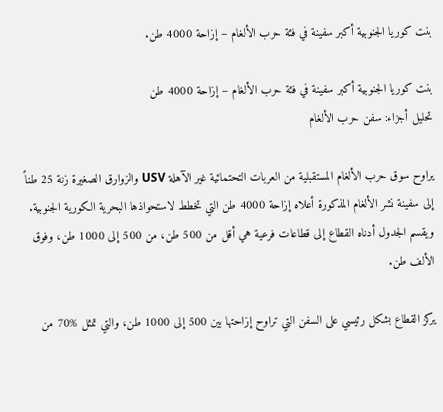بنت كوريا الجنوبية أكبر سفينة في فئة حرب الألغام – إزاحة 4000 طن.

بنت كوريا الجنوبية أكبر سفينة في فئة حرب الألغام – إزاحة 4000 طن
تحليل أجزاء: سفن حرب الألغام

يراوح سوق حرب الألغام المستقبلية من العربات التحتمائية غير الآهلة USV والزوارق الصغيرة زنة 25 طناً إلى سفينة نشر الألغام المذكورة أعلاه إزاحة 4000 طن التي تخطط لاستحواذها البحرية الكورية الجنوبية. ويقسم الجدول أدناه القطاع إلى قطاعات فرعية هي أقل من 500 طن، من 500 إلى 1000 طن، وفوق الألف طن.

يركز القطاع بشكل رئيسي على السفن التي تراوح إزاحتها بين 500 إلى 1000 طن، والتي تمثل %70 من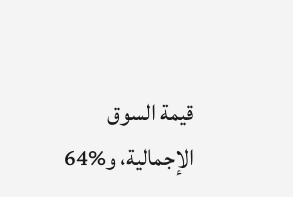قيمة السوق الإجمالية، و%64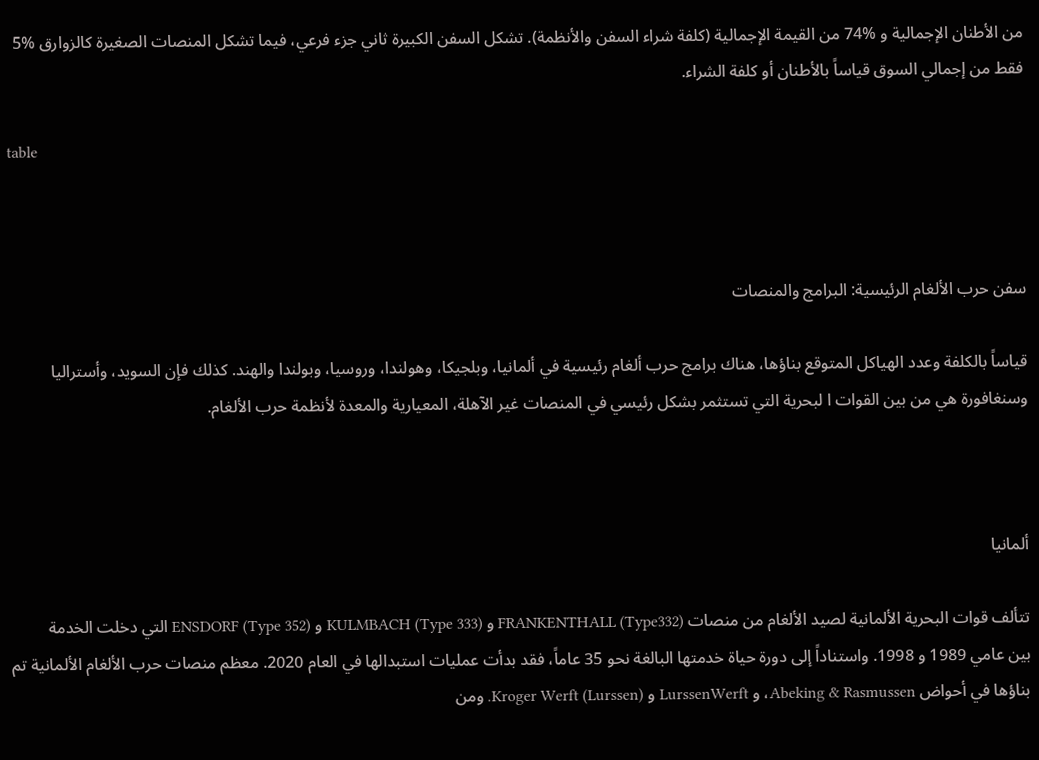من الأطنان الإجمالية و %74 من القيمة الإجمالية (كلفة شراء السفن والأنظمة). تشكل السفن الكبيرة ثاني جزء فرعي، فيما تشكل المنصات الصغيرة كالزوارق %5 فقط من إجمالي السوق قياساً بالأطنان أو كلفة الشراء.

table



سفن حرب الألغام الرئيسية: البرامج والمنصات

قياساً بالكلفة وعدد الهياكل المتوقع بناؤها، هناك برامج حرب ألغام رئيسية في ألمانيا، وبلجيكا، وهولندا، وروسيا، وبولندا والهند. كذلك فإن السويد، وأستراليا وسنغافورة هي من بين القوات ا لبحرية التي تستثمر بشكل رئيسي في المنصات غير الآهلة، المعيارية والمعدة لأنظمة حرب الألغام.



ألمانيا

تتألف قوات البحرية الألمانية لصيد الألغام من منصات FRANKENTHALL (Type332) و KULMBACH (Type 333) و ENSDORF (Type 352) التي دخلت الخدمة بين عامي 1989 و 1998. واستناداً إلى دورة حياة خدمتها البالغة نحو 35 عاماً، فقد بدأت عمليات استبدالها في العام 2020. معظم منصات حرب الألغام الألمانية تم بناؤها في أحواض Abeking & Rasmussen، و LurssenWerft و Kroger Werft (Lurssen). ومن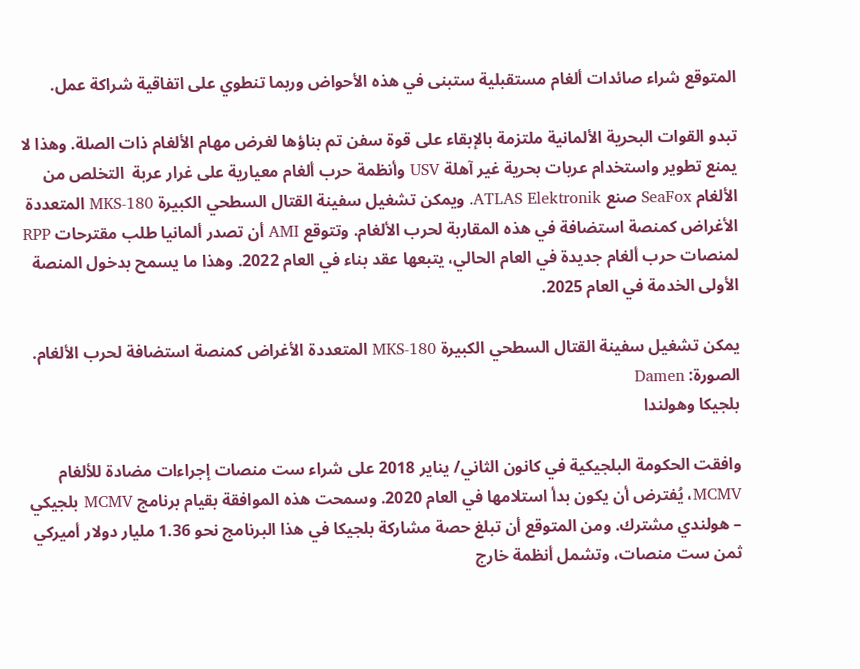المتوقع شراء صائدات ألغام مستقبلية ستبنى في هذه الأحواض وربما تنطوي على اتفاقية شراكة عمل.

تبدو القوات البحرية الألمانية ملتزمة بالإبقاء على قوة سفن تم بناؤها لغرض مهام الألغام ذات الصلة. وهذا لا يمنع تطوير واستخدام عربات بحرية غير آهلة USV وأنظمة حرب ألغام معيارية على غرار عربة  التخلص من الألغام SeaFox صنع ATLAS Elektronik. ويمكن تشغيل سفينة القتال السطحي الكبيرة MKS-180 المتعددة الأغراض كمنصة استضافة في هذه المقاربة لحرب الألغام. وتتوقع AMI أن تصدر ألمانيا طلب مقترحات RPP لمنصات حرب ألغام جديدة في العام الحالي، يتبعها عقد بناء في العام 2022. وهذا ما يسمح بدخول المنصة الأولى الخدمة في العام 2025.

يمكن تشغيل سفينة القتال السطحي الكبيرة MKS-180 المتعددة الأغراض كمنصة استضافة لحرب الألغام. الصورة: Damen
بلجيكا وهولندا

وافقت الحكومة البلجيكية في كانون الثاني/ يناير 2018 على شراء ست منصات إجراءات مضادة للألغام MCMV، يُفترض أن يكون بدأ استلامها في العام 2020. وسمحت هذه الموافقة بقيام برنامج MCMV بلجيكي – هولندي مشترك. ومن المتوقع أن تبلغ حصة مشاركة بلجيكا في هذا البرنامج نحو 1.36 مليار دولار أميركي ثمن ست منصات، وتشمل أنظمة خارج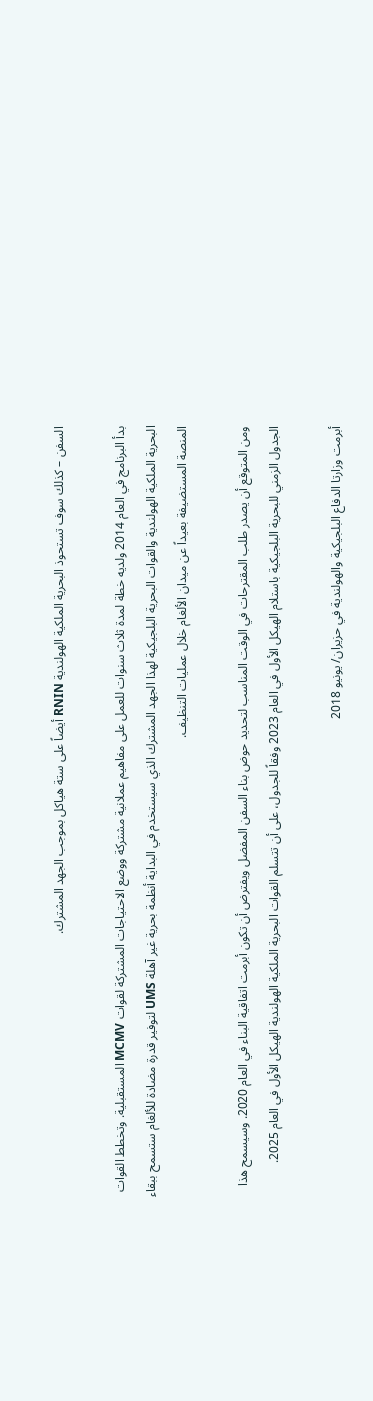السفن – كذلك سوف تستحوذ البحرية الملكية الهولندية RNIN أيضاً على ستة هياكل بموجب الجهد المشترك.

بدأ البرنامج في العام 2014 ولديه خطة لمدة ثلاث سنوات للعمل على مفاهيم عملانية مشتركة ووضع الاحتياجات المشتركة لقوات MCMV المستقبلية. وتخطط القوات البحرية الملكية الهولندية والقوات البحرية البلجيكية لهذا الجهد المشترك الذي سيستخدم في البداية أنظمة بحرية غير آهلة UMS لتوفير قدرة مضادة للألغام ستسمح ببقاء المنصة المستضيفة بعيداً عن ميدان الألغام خلال عمليات التنظيف.

ومن المتوقع أن يصدر طلب المقترحات في الوقت المناسب لتحديد حوض بناء السفن المفضل ويفترض أن تكون أبرمت اتفاقية البناء في العام 2020. وسيسمح هذا الجدول الزمني للبحرية البلجيكية باستلام الهيكل الأول في العام 2023 وفقاً للجدول، على أن تتسلم القوات البحرية الملكية الهولندية الهيكل الأول في العام 2025.

أبرمت وزارتا الدفاع البلجيكية والهولندية في حزيران/ يونيو 2018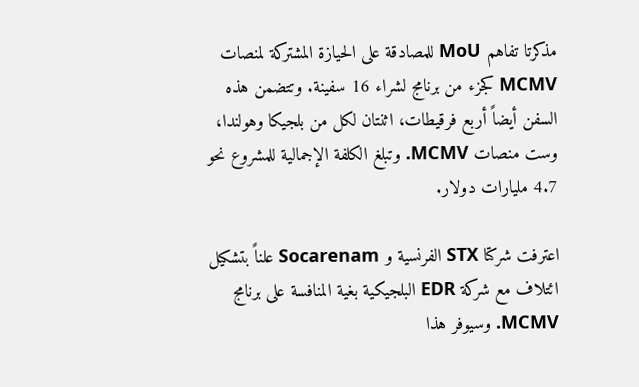مذكرتا تفاهم MoU للمصادقة على الحيازة المشتركة لمنصات MCMV كجزء من برنامج لشراء 16 سفينة. وتتضمن هذه السفن أيضاً أربع فرقيطات، اثنتان لكل من بلجيكا وهولندا، وست منصات MCMV. وتبلغ الكلفة الإجمالية للمشروع نحو 4.7 مليارات دولار.

اعترفت شركتا STX الفرنسية و Socarenam علناً بتشكيل ائتلاف مع شركة EDR البلجيكية بغية المنافسة على برنامج MCMV. وسيوفر هذا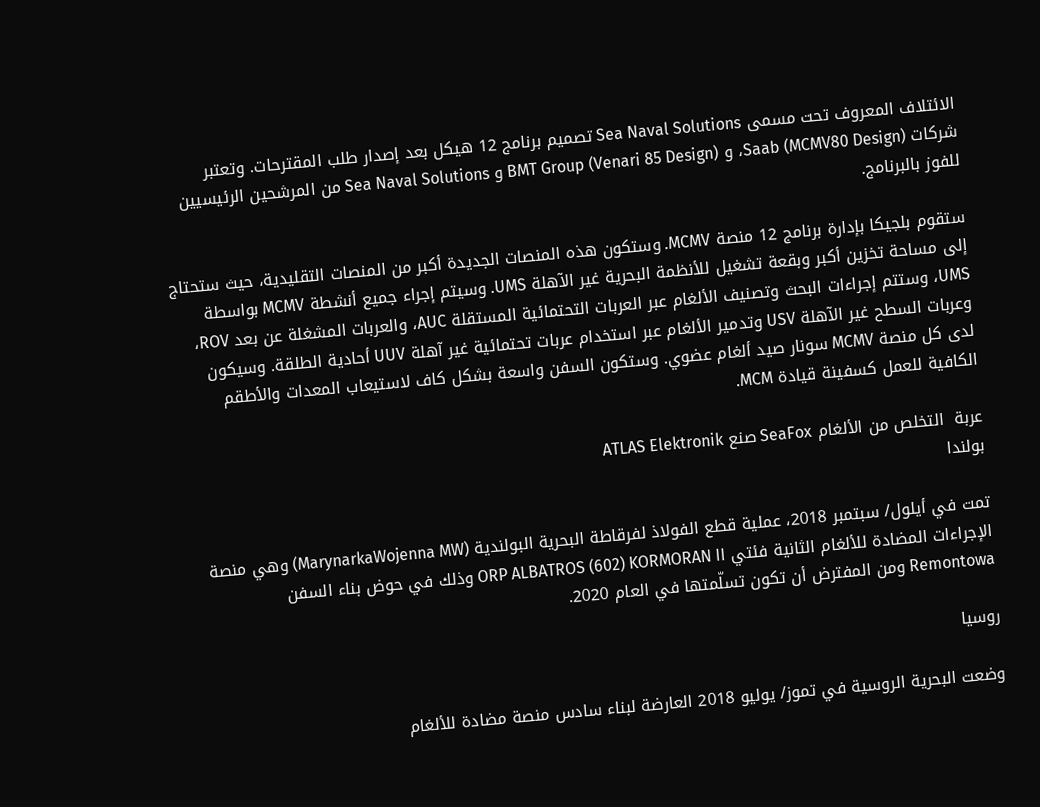الائتلاف المعروف تحت مسمى Sea Naval Solutions تصميم برنامج 12 هيكل بعد إصدار طلب المقترحات. وتعتبر شركات Saab (MCMV80 Design)، و BMT Group (Venari 85 Design) و Sea Naval Solutions من المرشحين الرئيسيين للفوز بالبرنامج.

ستقوم بلجيكا بإدارة برنامج 12 منصة MCMV. وستكون هذه المنصات الجديدة أكبر من المنصات التقليدية، حيث ستحتاج إلى مساحة تخزين أكبر وبقعة تشغيل للأنظمة البحرية غير الآهلة UMS. وسيتم إجراء جميع أنشطة MCMV بواسطة UMS، وستتم إجراءات البحث وتصنيف الألغام عبر العربات التحتمائية المستقلة AUC، والعربات المشغلة عن بعد ROV، وعربات السطح غير الآهلة USV وتدمير الألغام عبر استخدام عربات تحتمائية غير آهلة UUV أحادية الطلقة. وسيكون لدى كل منصة MCMV سونار صيد ألغام عضوي. وستكون السفن واسعة بشكل كاف لاستيعاب المعدات والأطقم الكافية للعمل كسفينة قيادة MCM.

عربة  التخلص من الألغام SeaFox صنع ATLAS Elektronik
بولندا

تمت في أيلول/ سبتمبر 2018، عملية قطع الفولاذ لفرقاطة البحرية البولندية (MarynarkaWojenna MW) وهي منصة الإجراءات المضادة للألغام الثانية فئتي ORP ALBATROS (602) KORMORAN II وذلك في حوض بناء السفن Remontowa ومن المفترض أن تكون تسلّمتها في العام 2020.

روسيا

وضعت البحرية الروسية في تموز/ يوليو 2018 العارضة لبناء سادس منصة مضادة للألغام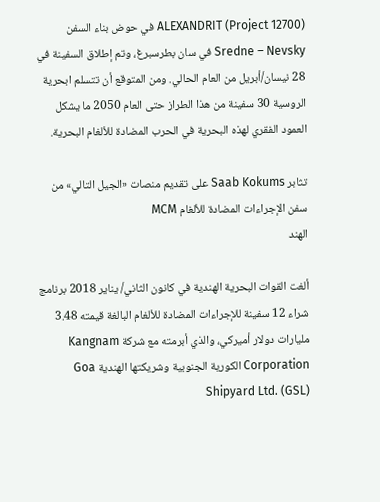ALEXANDRIT (Project 12700) في حوض بناء السفن Sredne – Nevsky في سان بطرسبرغ، وتم إطلاق السفينة في 28 نيسان/أبريل من العام الحالي. ومن المتوقع أن تتسلم ابحرية الروسية 30 سفينة من هذا الطراز حتى العام 2050 ما يشكل العمود الفقري لهذه البحرية في الحرب المضادة للألغام البحرية.

تثابر Saab Kokums على تقديم منصات «الجيل التالي» من سفن الإجراءات المضادة للألغام MCM
الهند

ألغت القوات البحرية الهندية في كانون الثاني/ يناير 2018 برنامج شراء 12 سفينة للإجراءات المضادة للألغام البالغة قيمته 3.48 مليارات دولار أميركي، والذي أبرمته مع شركة Kangnam Corporation الكورية الجنوبية وشريكتها الهندية Goa Shipyard Ltd. (GSL)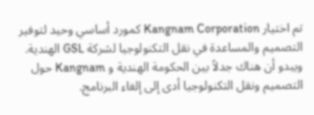تم اختيار Kangnam Corporation كمورد أساسي وحيد لتوفير التصميم والمساعدة في نقل التكنولوجيا لشركة GSL الهندية. ويبدو أن هناك جدلاً بين الحكومة الهندية و Kangnam حول التصميم ونقل التكنولوجيا أدى إلى إلغاء البرنامج.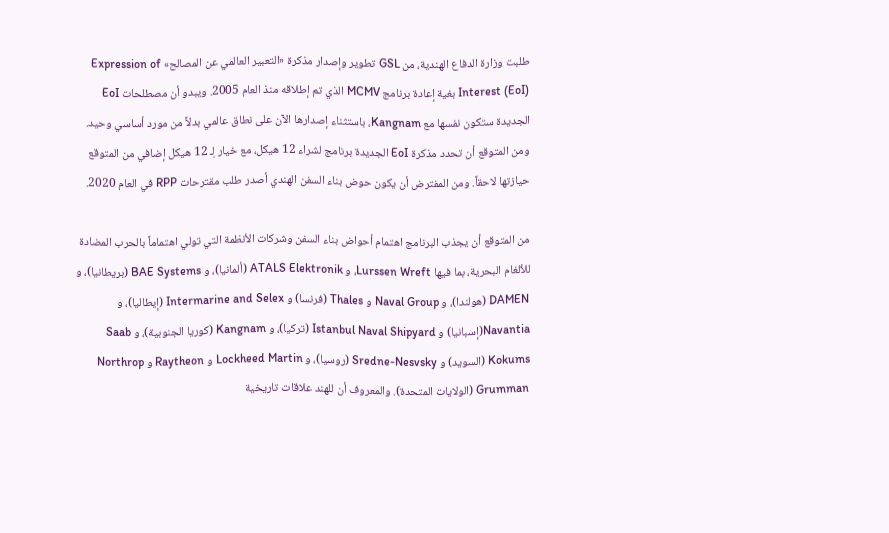طلبت وزارة الدفاع الهندية، من GSL تطوير وإصدار مذكرة «التعبير العالمي عن المصالح» Expression of Interest (EoI) بغية إعادة برنامج MCMV الذي تم إطلاقه منذ العام 2005. ويبدو أن مصطلحات EoI الجديدة ستكون نفسها مع Kangnam، باستثناء إصدارها الآن على نطاق عالمي بدلاً من مورد أساسي وحيد. ومن المتوقع أن تحدد مذكرة EoI الجديدة برنامج لشراء 12 هيكل، مع خيار لِـ 12 هيكل إضافي من المتوقع حيازتها لاحقاً. ومن المفترض أن يكون حوض بناء السفن الهندي أصدر طلب مقترحات RPP في العام 2020.

من المتوقع أن يجذب البرنامج اهتمام أحواض بناء السفن وشركات الأنظمة التي تولي اهتماماً بالحرب المضادة للألغام البحرية، بما فيها Lurssen Wreft، و ATALS Elektronik (ألمانيا)، و BAE Systems (بريطانيا)، و DAMEN (هولندا)، و Naval Group و Thales (فرنسا) و Intermarine and Selex (إيطاليا)، و Navantia(إسبانيا) و Istanbul Naval Shipyard (تركيا)، و Kangnam (كوريا الجنوبية)، و Saab Kokums (السويد) و Sredne-Nesvsky (روسيا)، و Lockheed Martin و Raytheon و Northrop Grumman (الولايات المتحدة). والمعروف أن للهند علاقات تاريخية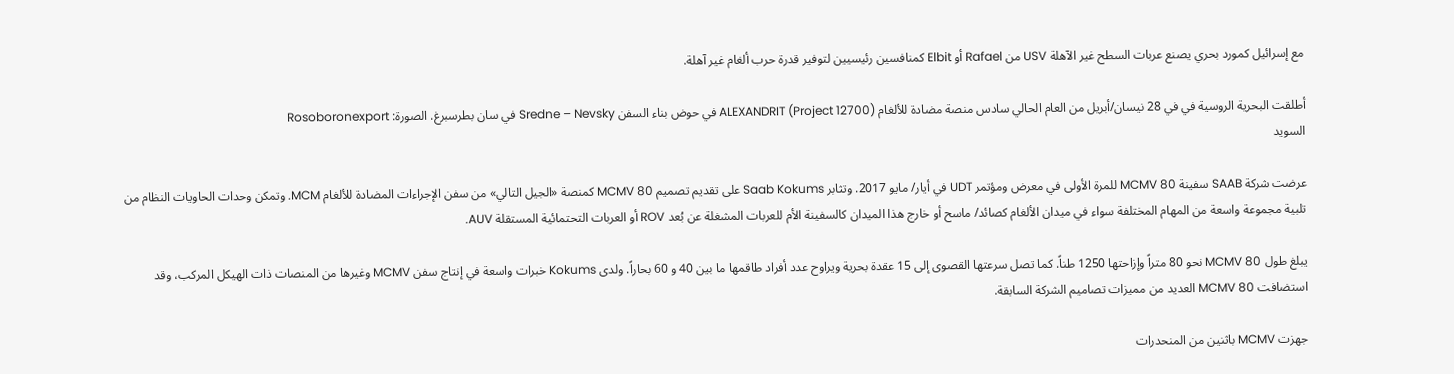مع إسرائيل كمورد بحري يصنع عربات السطح غير الآهلة USV من Rafael أو Elbit كمنافسين رئيسيين لتوفير قدرة حرب ألغام غير آهلة.

أطلقت البحرية الروسية في في 28 نيسان/أبريل من العام الحالي سادس منصة مضادة للألغام ALEXANDRIT (Project 12700) في حوض بناء السفن Sredne – Nevsky في سان بطرسبرغ. الصورة: Rosoboronexport
السويد

عرضت شركة SAAB سفينة MCMV 80 للمرة الأولى في معرض ومؤتمر UDT في أيار/ مايو 2017. وتثابر Saab Kokums على تقديم تصميم MCMV 80 كمنصة «الجيل التالي» من سفن الإجراءات المضادة للألغام MCM. وتمكن وحدات الحاويات النظام من تلبية مجموعة واسعة من المهام المختلفة سواء في ميدان الألغام كصائد/ ماسح أو خارج هذا الميدان كالسفينة الأم للعربات المشغلة عن بُعد ROV أو العربات التحتمائية المستقلة AUV.

يبلغ طول MCMV 80 نحو 80 متراً وإزاحتها 1250 طناً. كما تصل سرعتها القصوى إلى 15 عقدة بحرية ويراوح عدد أفراد طاقمها ما بين 40 و 60 بحاراً. ولدى Kokums خبرات واسعة في إنتاج سفن MCMV وغيرها من المنصات ذات الهيكل المركب، وقد استضافت MCMV 80 العديد من مميزات تصاميم الشركة السابقة.

جهزت MCMV باثنين من المنحدرات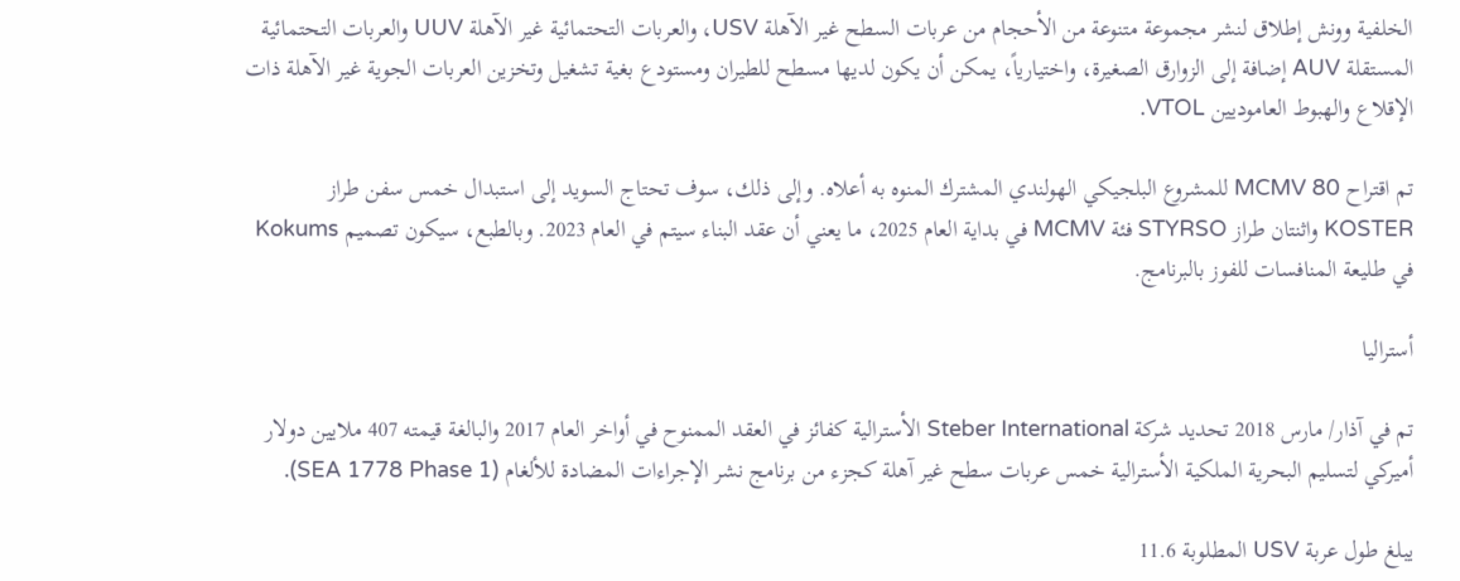الخلفية وونش إطلاق لنشر مجموعة متنوعة من الأحجام من عربات السطح غير الآهلة USV، والعربات التحتمائية غير الآهلة UUV والعربات التحتمائية المستقلة AUV إضافة إلى الزوارق الصغيرة، واختيارياً، يمكن أن يكون لديها مسطح للطيران ومستودع بغية تشغيل وتخزين العربات الجوية غير الآهلة ذات الإقلاع والهبوط العاموديين VTOL.

تم اقتراح MCMV 80 للمشروع البلجيكي الهولندي المشترك المنوه به أعلاه. وإلى ذلك، سوف تحتاج السويد إلى استبدال خمس سفن طراز KOSTER واثنتان طراز STYRSO فئة MCMV في بداية العام 2025، ما يعني أن عقد البناء سيتم في العام 2023. وبالطبع، سيكون تصميم Kokums في طليعة المنافسات للفوز بالبرنامج.

أستراليا

تم في آذار/ مارس 2018 تحديد شركة Steber International الأسترالية كفائز في العقد الممنوح في أواخر العام 2017 والبالغة قيمته 407 ملايين دولار أميركي لتسليم البحرية الملكية الأسترالية خمس عربات سطح غير آهلة كجزء من برنامج نشر الإجراءات المضادة للألغام (SEA 1778 Phase 1).

يبلغ طول عربة USV المطلوبة 11.6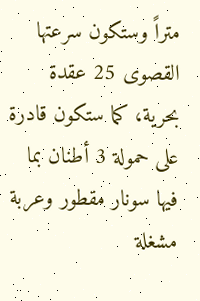متراً وستكون سرعتها القصوى 25 عقدة بحرية، كما ستكون قادرة على حمولة 3 أطنان بما فيها سونار مقطور وعربة مشغلة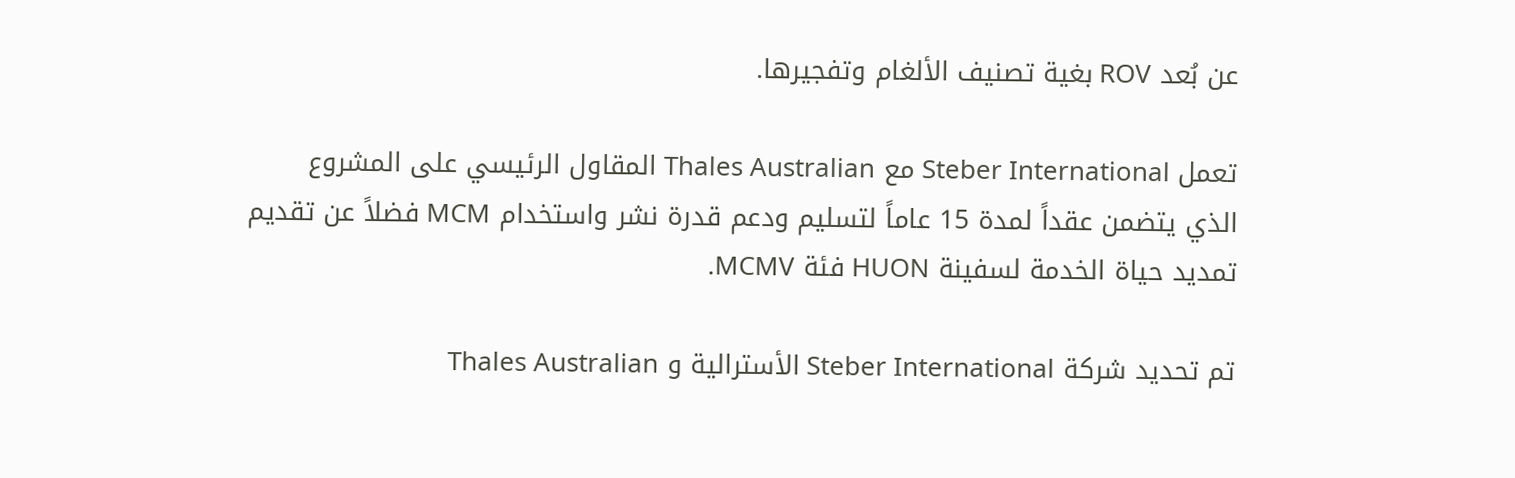عن بُعد ROV بغية تصنيف الألغام وتفجيرها.

تعمل Steber International مع Thales Australian المقاول الرئيسي على المشروع الذي يتضمن عقداً لمدة 15 عاماً لتسليم ودعم قدرة نشر واستخدام MCM فضلاً عن تقديم تمديد حياة الخدمة لسفينة HUON فئة MCMV.

تم تحديد شركة Steber International الأسترالية و Thales Australian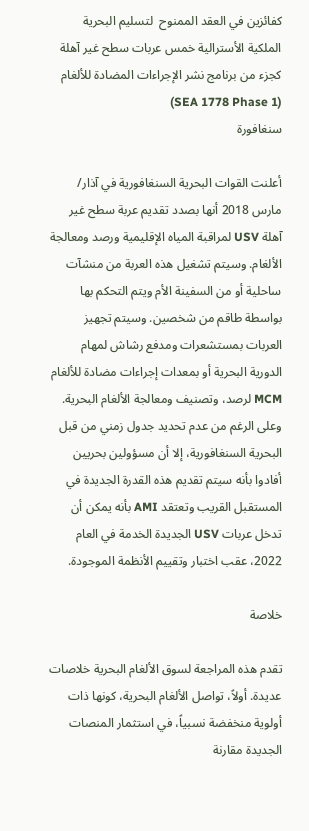كفائزين في العقد الممنوح  لتسليم البحرية الملكية الأسترالية خمس عربات سطح غير آهلة كجزء من برنامج نشر الإجراءات المضادة للألغام (SEA 1778 Phase 1)
سنغافورة

أعلنت القوات البحرية السنغافورية في آذار/ مارس 2018 أنها بصدد تقديم عربة سطح غير آهلة USV لمراقبة المياه الإقليمية ورصد ومعالجة الألغام. وسيتم تشغيل هذه العربة من منشآت ساحلية أو من السفينة الأم ويتم التحكم بها بواسطة طاقم من شخصين. وسيتم تجهيز العربات بمستشعرات ومدفع رشاش لمهام الدورية البحرية أو بمعدات إجراءات مضادة للألغام MCM لرصد، وتصنيف ومعالجة الألغام البحرية. وعلى الرغم من عدم تحديد جدول زمني من قبل البحرية السنغافورية، إلا أن مسؤولين بحريين أفادوا بأنه سيتم تقديم هذه القدرة الجديدة في المستقبل القريب وتعتقد AMI بأنه يمكن أن تدخل عربات USV الجديدة الخدمة في العام 2022، عقب اختبار وتقييم الأنظمة الموجودة.

خلاصة

تقدم هذه المراجعة لسوق الألغام البحرية خلاصات عديدة. أولاً، تواصل الألغام البحرية، كونها ذات أولوية منخفضة نسبياً، في استثمار المنصات الجديدة مقارنة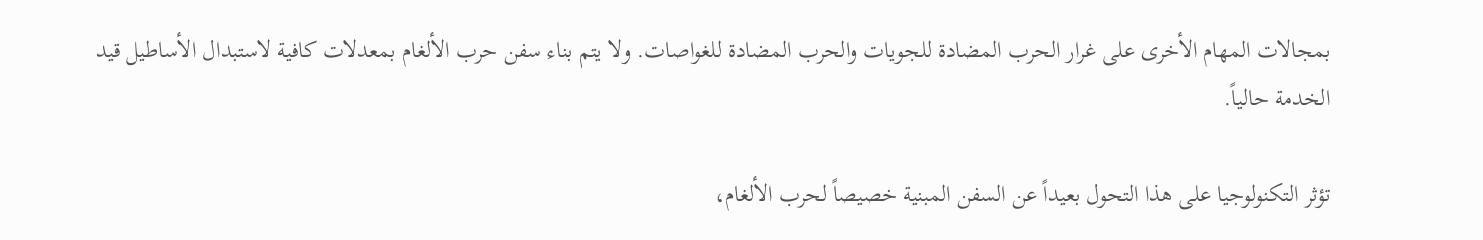بمجالات المهام الأخرى على غرار الحرب المضادة للجويات والحرب المضادة للغواصات. ولا يتم بناء سفن حرب الألغام بمعدلات كافية لاستبدال الأساطيل قيد الخدمة حالياً.

تؤثر التكنولوجيا على هذا التحول بعيداً عن السفن المبنية خصيصاً لحرب الألغام،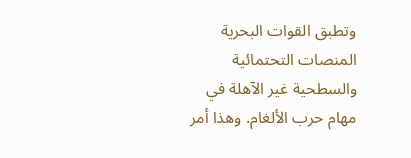وتطبق القوات البحرية المنصات التحتمائية والسطحية غير الآهلة في مهام حرب الألغام. وهذا أمر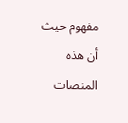مفهوم حيث أن هذه المنصات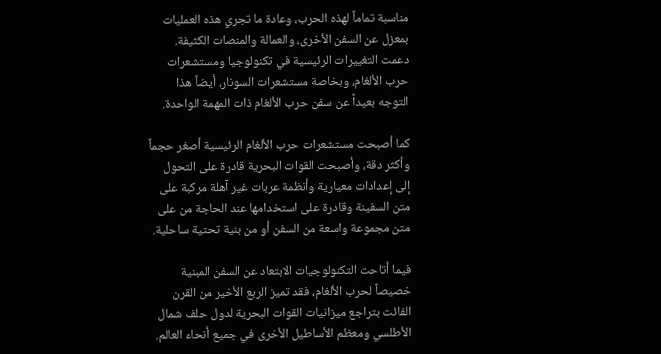مناسبة تماماً لهذه الحرب، وعادة ما تجري هذه العمليات بمعزل عن السفن الأخرى، والعمالة والمنصات الكثيفة. دعمت التغييرات الرئيسية في تكنولوجيا ومستشعرات حرب الألغام، وبخاصة مستشعرات السونار، أيضاً هذا التوجه بعيداً عن سفن حرب الألغام ذات المهمة الواحدة.

كما أصبحت مستشعرات حرب الألغام الرئيسية أصغر حجماً وأكثر دقة، وأصبحت القوات البحرية قادرة على التحول إلى إعدادات معيارية وأنظمة عربات غير آهلة مركبة على متن السفينة وقادرة على استخدامها عند الحاجة من على متن مجموعة واسعة من السفن أو من بنية تحتية ساحلية.

فيما أتاحت التكنولوجيات الابتعاد عن السفن المبنية خصيصاً لحرب الألغام، فقد تميز الربع الأخير من القرن الفائت بتراجع ميزانيات القوات البحرية لدول حلف شمال الأطلسي ومعظم الأساطيل الأخرى في جميع أنحاء العالم.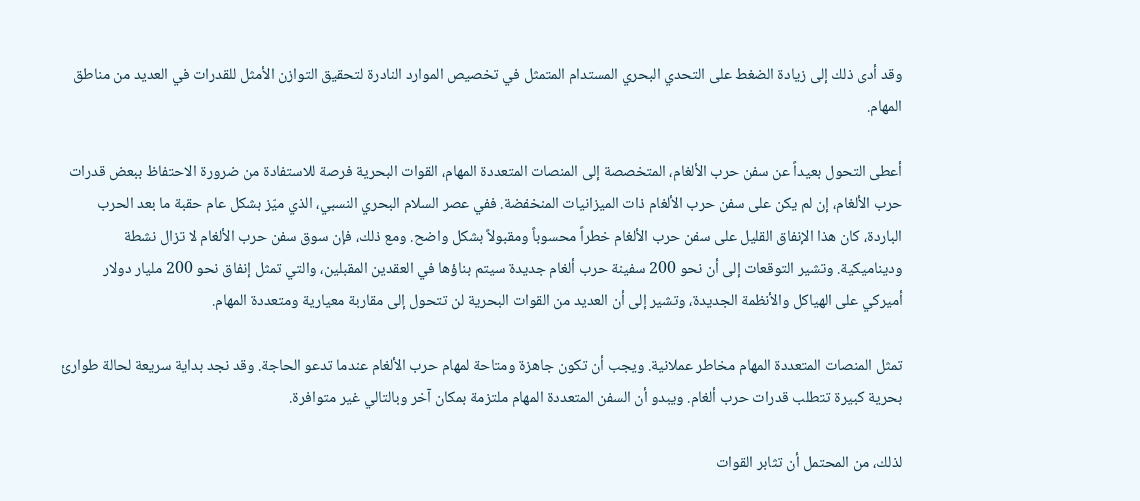وقد أدى ذلك إلى زيادة الضغط على التحدي البحري المستدام المتمثل في تخصيص الموارد النادرة لتحقيق التوازن الأمثل للقدرات في العديد من مناطق المهام.

أعطى التحول بعيداً عن سفن حرب الألغام، المتخصصة إلى المنصات المتعددة المهام، القوات البحرية فرصة للاستفادة من ضرورة الاحتفاظ ببعض قدرات حرب الألغام، إن لم يكن على سفن حرب الألغام ذات الميزانيات المنخفضة. ففي عصر السلام البحري النسبي، الذي ميّز بشكل عام حقبة ما بعد الحرب الباردة، كان هذا الإنفاق القليل على سفن حرب الألغام خطراً محسوباً ومقبولاً بشكل واضح. ومع ذلك، فإن سوق سفن حرب الألغام لا تزال نشطة وديناميكية. وتشير التوقعات إلى أن نحو 200 سفينة حرب ألغام جديدة سيتم بناؤها في العقدين المقبلين، والتي تمثل إنفاق نحو 200 مليار دولار أميركي على الهياكل والأنظمة الجديدة، وتشير إلى أن العديد من القوات البحرية لن تتحول إلى مقاربة معيارية ومتعددة المهام.

تمثل المنصات المتعددة المهام مخاطر عملانية. ويجب أن تكون جاهزة ومتاحة لمهام حرب الألغام عندما تدعو الحاجة. وقد نجد بداية سريعة لحالة طوارئ بحرية كبيرة تتطلب قدرات حرب ألغام. ويبدو أن السفن المتعددة المهام ملتزمة بمكان آخر وبالتالي غير متوافرة.

لذلك، من المحتمل أن تثابر القوات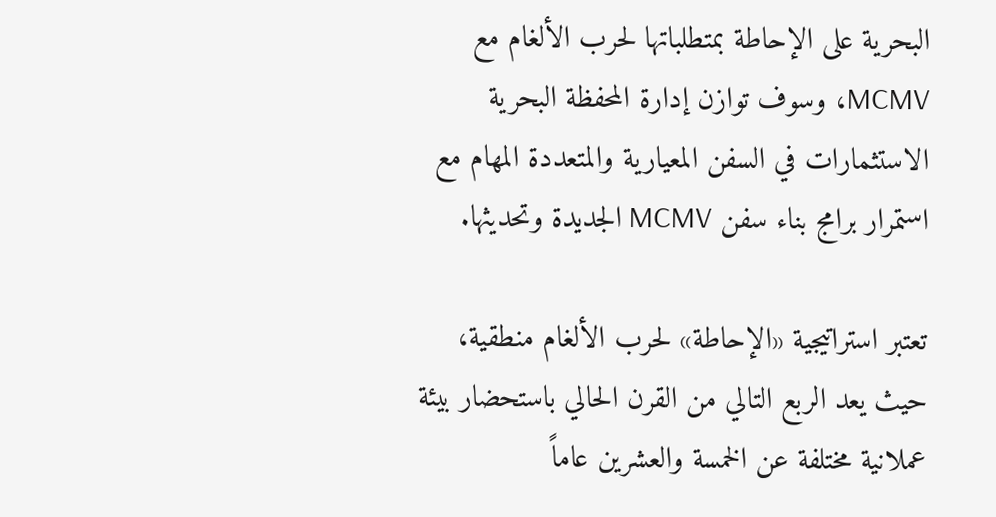البحرية على الإحاطة بمتطلباتها لحرب الألغام مع MCMV، وسوف توازن إدارة المحفظة البحرية الاستثمارات في السفن المعيارية والمتعددة المهام مع استمرار برامج بناء سفن MCMV الجديدة وتحديثها.

تعتبر استراتيجية «الإحاطة» لحرب الألغام منطقية، حيث يعد الربع التالي من القرن الحالي باستحضار بيئة عملانية مختلفة عن الخمسة والعشرين عاماً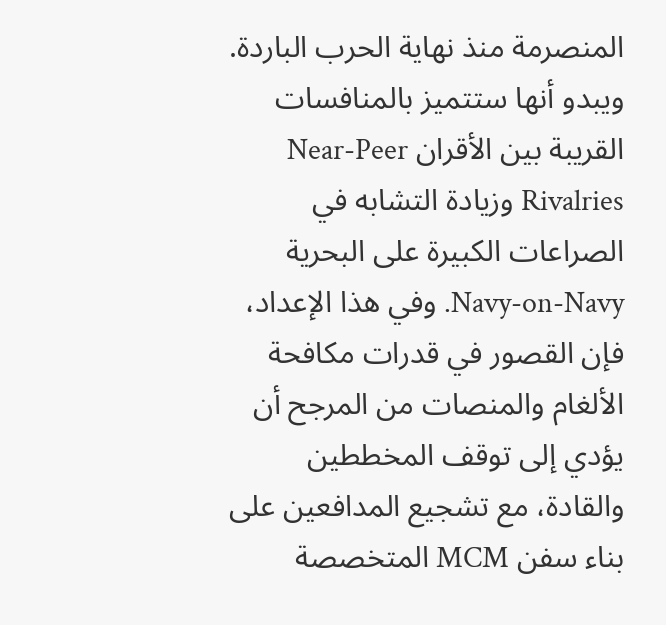المنصرمة منذ نهاية الحرب الباردة. ويبدو أنها ستتميز بالمنافسات القريبة بين الأقران Near-Peer Rivalries وزيادة التشابه في الصراعات الكبيرة على البحرية Navy-on-Navy. وفي هذا الإعداد، فإن القصور في قدرات مكافحة الألغام والمنصات من المرجح أن يؤدي إلى توقف المخططين والقادة، مع تشجيع المدافعين على بناء سفن MCM المتخصصة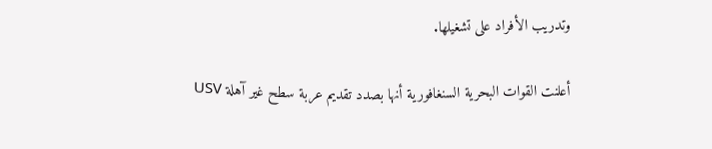وتدريب الأفراد على تشغيلها.

أعلنت القوات البحرية السنغافورية أنها بصدد تقديم عربة سطح غير آهلة USV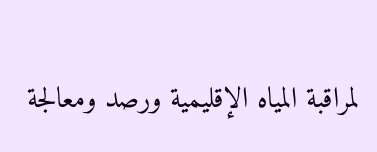لمراقبة المياه الإقليمية ورصد ومعالجة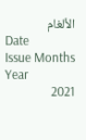الألغام
Date
Issue Months
Year
2021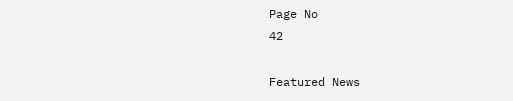Page No
42

Featured News